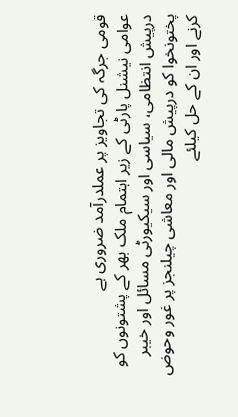قومی جرگہ کی تجاویز پر عملدرآمد ضروری ہے
عوامی نیشنل پارٹی کے زیر اہتمام ملک بھر کے پشتونوں کو درپیش انتظامی، سیاسی اور سیکیورٹی مسائل اور خیبر پختونخوا کو درپیش مالی اور معاشی چیلنجز پر غور وحوض کرنے اور ان کے حل کیلئے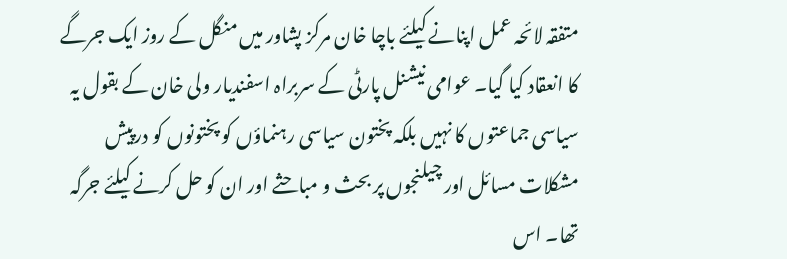متفقہ لائحہ عمل اپنانے کیلئے باچا خان مرکز پشاور میں منگل کے روز ایک جرگے کا انعقاد کیا گیا۔ عوامی نیشنل پارٹی کے سربراہ اسفندیار ولی خان کے بقول یہ سیاسی جماعتوں کا نہیں بلکہ پختون سیاسی رہنماؤں کو پختونوں کو درپیش مشکلات مسائل اور چیلنجوں پر بحث و مباحثے اور ان کو حل کرنے کیلئے جرگہ تھا۔ اس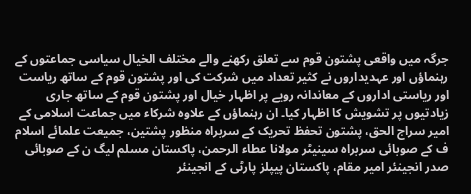جرگہ میں واقعی پشتون قوم سے تعلق رکھنے والے مختلف الخیال سیاسی جماعتوں کے رہنماؤں اور عہدیداروں نے کثیر تعداد میں شرکت کی اور پشتون قوم کے ساتھ ریاست اور ریاستی اداروں کے معاندانہ رویے پر اظہار خیال اور پشتون قوم کے ساتھ جاری زیادتیوں پر تشویش کا اظہار کیا۔ ان رہنماؤں کے علاوہ شرکاء میں جماعت اسلامی کے امیر سراج الحق، پشتون تحفظ تحریک کے سربراہ منظور پشتین، جمیعت علمائے اسلام ف کے صوبائی سربراہ سینیٹر مولانا عطاء الرحمن، پاکستان مسلم لیگ ن کے صوبائی صدر انجینئر امیر مقام، پاکستان پیپلز پارٹی کے انجینئر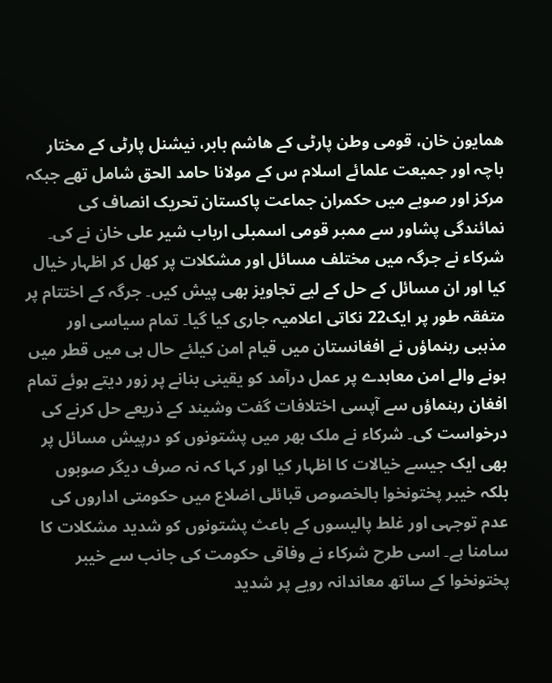ھمایون خان، قومی وطن پارٹی کے ھاشم بابر، نیشنل پارٹی کے مختار باچہ اور جمیعت علمائے اسلام س کے مولانا حامد الحق شامل تھے جبکہ مرکز اور صوبے میں حکمران جماعت پاکستان تحریک انصاف کی نمائندگی پشاور سے ممبر قومی اسمبلی ارباب شیر علی خان نے کی۔ شرکاء نے جرگہ میں مختلف مسائل اور مشکلات پر کھل کر اظہار خیال کیا اور ان مسائل کے حل کے لیے تجاویز بھی پیش کیں۔ جرگہ کے اختتام پر متفقہ طور پر ایک22 نکاتی اعلامیہ جاری کیا گیا۔ تمام سیاسی اور مذہبی رہنماؤں نے افغانستان میں قیام امن کیلئے حال ہی میں قطر میں ہونے والے امن معاہدے پر عمل درآمد کو یقینی بنانے پر زور دیتے ہوئے تمام افغان رہنماؤں سے آپسی اختلافات گفت وشیند کے ذریعے حل کرنے کی درخواست کی۔ شرکاء نے ملک بھر میں پشتونوں کو درپیش مسائل پر بھی ایک جیسے خیالات کا اظہار کیا اور کہا کہ نہ صرف دیگر صوبوں بلکہ خیبر پختونخوا بالخصوص قبائلی اضلاع میں حکومتی اداروں کی عدم توجہی اور غلط پالیسوں کے باعث پشتونوں کو شدید مشکلات کا سامنا ہے۔ اسی طرح شرکاء نے وفاقی حکومت کی جانب سے خیبر پختونخوا کے ساتھ معاندانہ رویے پر شدید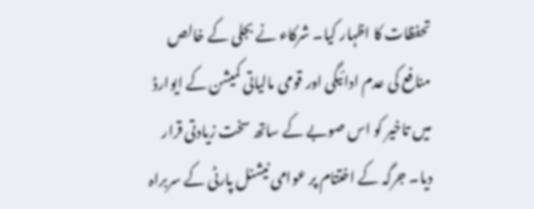تحفظات کا اظہار کیا۔ شرکاء نے بجلی کے خالص منافع کی عدم ادائیگی اور قومی مالیاتی کمیشن کے ایوارڈ میں تاخیر کو اس صوبے کے ساتھ سخت زیادتی قرار دیا۔ جرگہ کے اختتام پر عوامی نیشنل پارٹی کے سربراہ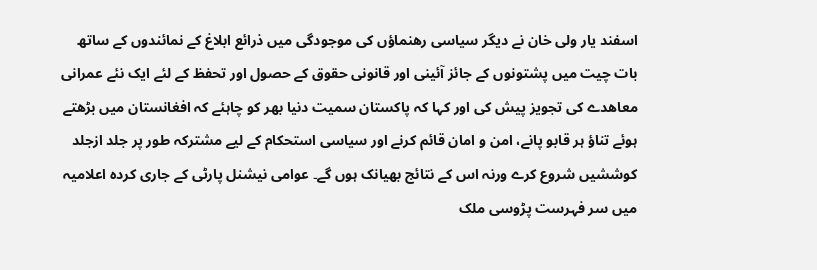اسفند یار ولی خان نے دیگر سیاسی رھنماؤں کی موجودگی میں ذرائع ابلاغ کے نمائندوں کے ساتھ بات چیت میں پشتونوں کے جائز آئینی اور قانونی حقوق کے حصول اور تحفظ کے لئے ایک نئے عمرانی معاھدے کی تجویز پیش کی اور کہا کہ پاکستان سمیت دنیا بھر کو چاہئے کہ افغانستان میں بڑھتے ہوئے تناؤ ہر قابو پانے، امن و امان قائم کرنے اور سیاسی استحکام کے لیے مشترکہ طور پر جلد ازجلد کوششیں شروع کرے ورنہ اس کے نتائج بھیانک ہوں گے۔ عوامی نیشنل پارٹی کے جاری کردہ اعلامیہ میں سر فہرست پڑوسی ملک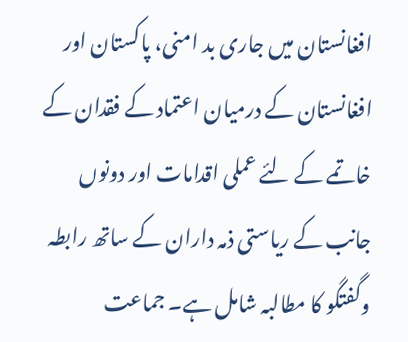افغانستان میں جاری بد امنی، پاکستان اور افغانستان کے درمیان اعتماد کے فقدان کے خاتمے کے لئے عملی اقدامات اور دونوں جانب کے ریاستی ذمہ داران کے ساتھ رابطہ وگفتگو کا مطالبہ شامل ہے۔ جماعت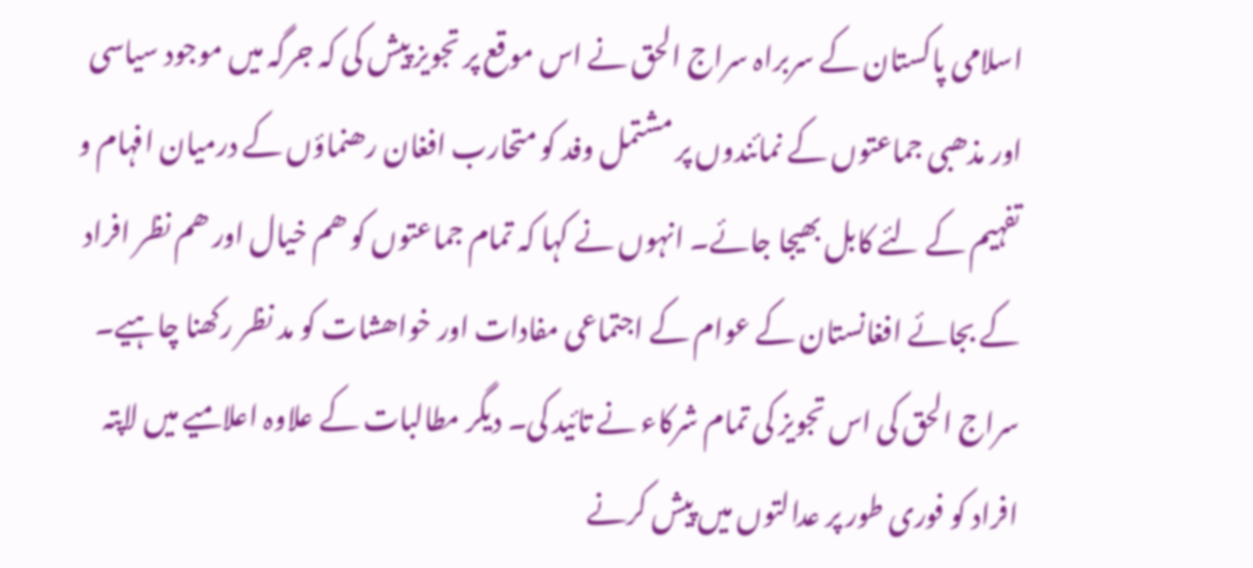اسلامی پاکستان کے سربراہ سراج الحق نے اس موقع پر تجویز پیش کی کہ جرگہ میں موجود سیاسی اور مذھبی جماعتوں کے نمائندوں پر مشتمل وفد کو متحارب افغان رھنماؤں کے درمیان افہام و تفہیم کے لئے کابل بھیجا جائے۔ انہوں نے کہا کہ تمام جماعتوں کو ھم خیال اور ھم نظر افراد کے بجائے افغانستان کے عوام کے اجتماعی مفادات اور خواھشات کو مد نظر رکھنا چاہیے۔ سراج الحق کی اس تجویز کی تمام شرکاء نے تائید کی۔ دیگر مطالبات کے علاوہ اعلامیے میں لاپتہ افراد کو فوری طور پر عدالتوں میں پیش کرنے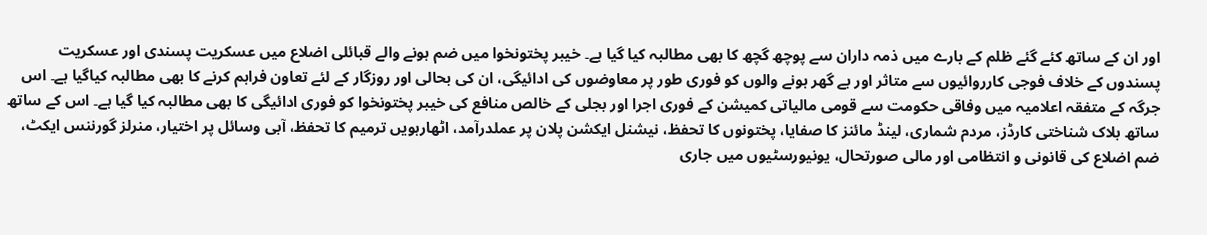اور ان کے ساتھ کئے گئے ظلم کے بارے میں ذمہ داران سے پوچھ گچھ کا بھی مطالبہ کیا گیا ہے۔ خیبر پختونخوا میں ضم ہونے والے قبائلی اضلاع میں عسکریت پسندی اور عسکریت پسندوں کے خلاف فوجی کارروائیوں سے متاثر اور بے گھر ہونے والوں کو فوری طور پر معاوضوں کی ادائیگی، ان کی بحالی اور روزگار کے لئے تعاون فراہم کرنے کا بھی مطالبہ کیاگیا ہے۔ اس جرگہ کے متفقہ اعلامیہ میں وفاقی حکومت سے قومی مالیاتی کمیشن کے فوری اجرا اور بجلی کے خالص منافع کی خیبر پختونخوا کو فوری ادائیگی کا بھی مطالبہ کیا گیا ہے۔ اس کے ساتھ ساتھ بلاک شناختی کارڈز، مردم شماری، لینڈ مائنز کا صفایا، پختونوں کا تحفظ، نیشنل ایکشن پلان پر عملدرآمد، اٹھارہویں ترمیم کا تحفظ، آبی وسائل پر اختیار، منرلز گورننس ایکٹ، ضم اضلاع کی قانونی و انتظامی اور مالی صورتحال، یونیورسٹیوں میں جاری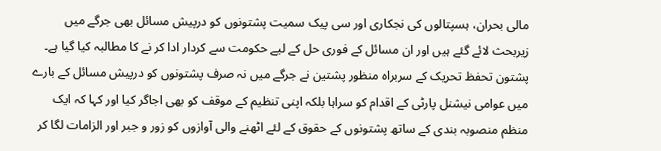مالی بحران، ہسپتالوں کی نجکاری اور سی پیک سمیت پشتونوں کو درپیش مسائل بھی جرگے میں زیربحث لائے گئے ہیں اور ان مسائل کے فوری حل کے لیے حکومت سے کردار ادا کر نے کا مطالبہ کیا گیا ہے۔ پشتون تحفظ تحریک کے سربراہ منظور پشتین نے جرگے میں نہ صرف پشتونوں کو درپیش مسائل کے بارے میں عوامی نیشنل پارٹی کے اقدام کو سراہا بلکہ اپنی تنظیم کے موقف کو بھی اجاگر کیا اور کہا کہ ایک منظم منصوبہ بندی کے ساتھ پشتونوں کے حقوق کے لئے اٹھنے والی آوازوں کو زور و جبر اور الزامات لگا کر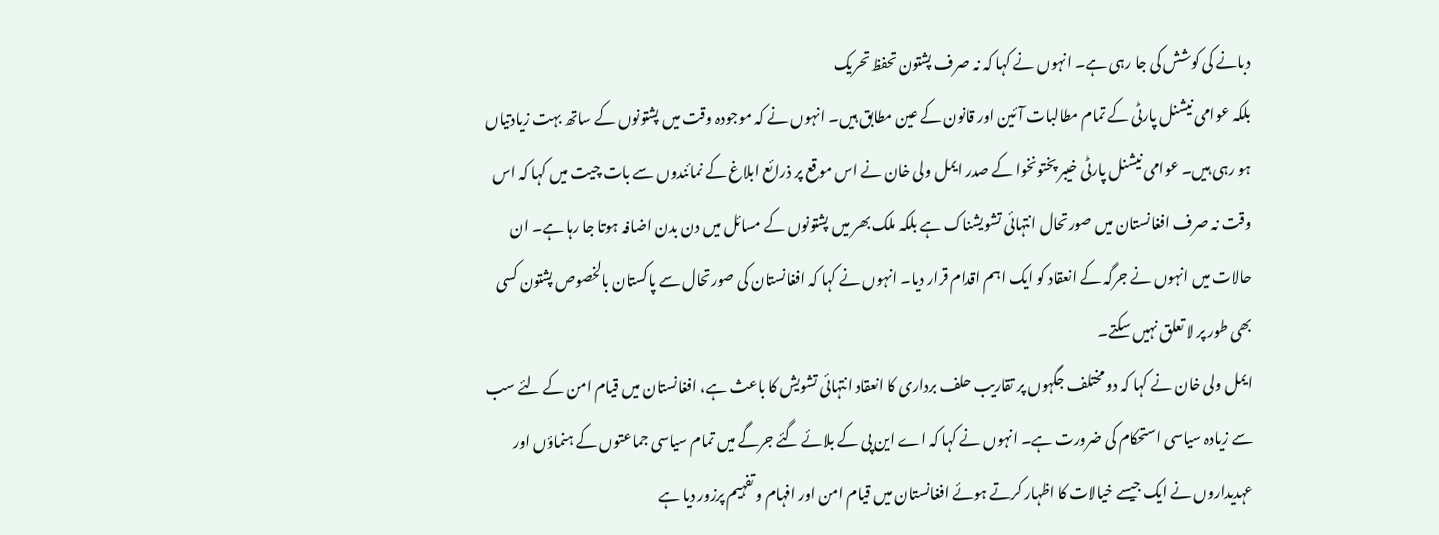دبانے کی کوشش کی جا رہی ہے۔ انہوں نے کہا کہ نہ صرف پشتون تحفظ تحریک
بلکہ عوامی نیشنل پارٹی کے تمام مطالبات آئین اور قانون کے عین مطابق ہیں۔ انہوں نے کہ موجودہ وقت میں پشتونوں کے ساتھ بہت زیادتیاں ہو رہی ہیں۔ عوامی نیشنل پارٹی خیبر پختونخوا کے صدر ایمل ولی خان نے اس موقع پر ذرائع ابلاغ کے نمائندوں سے بات چیت میں کہا کہ اس وقت نہ صرف افغانستان میں صورتحال انتہائی تشویشناک ہے بلکہ ملک بھر میں پشتونوں کے مسائل میں دن بدن اضافہ ہوتا جا رہا ہے۔ ان حالات میں انہوں نے جرگہ کے انعقاد کو ایک اہم اقدام قرار دیا۔ انہوں نے کہا کہ افغانستان کی صورتحال سے پاکستان بالخصوص پشتون کسی بھی طور پر لا تعلق نہیں سکتے۔
ایمل ولی خان نے کہا کہ دو مختلف جگہوں پر تقاریب حلف برداری کا انعقاد انتہائی تشویش کا باعث ہے، افغانستان میں قیام امن کے لئے سب سے زیادہ سیاسی استحکام کی ضرورت ہے۔ انہوں نے کہا کہ اے این پی کے بلائے گئے جرگے میں تمام سیاسی جماعتوں کے ہنماؤں اور عہدیداروں نے ایک جیسے خیالات کا اظہار کرتے ہوئے افغانستان میں قیام امن اور افہام و تفہیم پرزور دیا ہے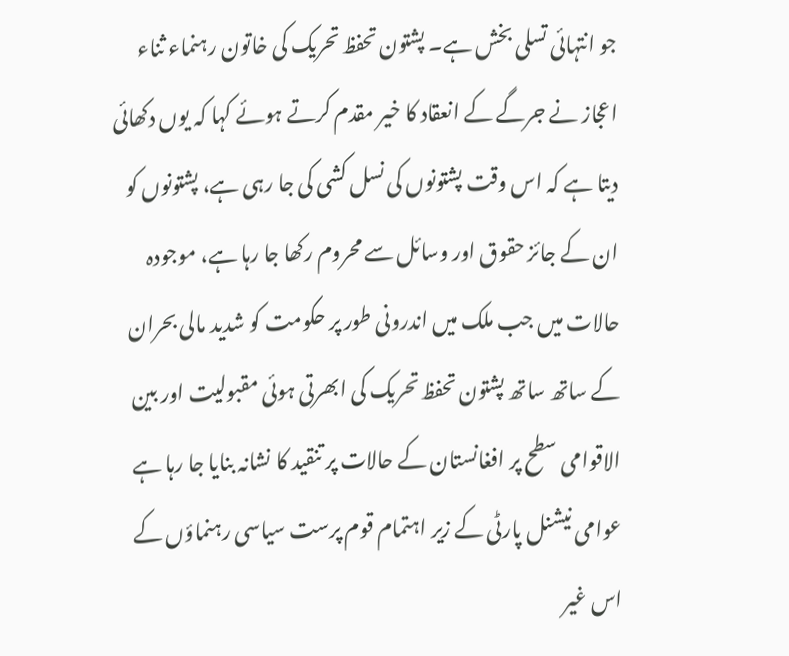جو انتہائی تسلی بخش ہے۔ پشتون تحفظ تحریک کی خاتون رہنماء ثناء اعجاز نے جرگے کے انعقاد کا خیر مقدم کرتے ہوئے کہا کہ یوں دکھائی دیتا ہے کہ اس وقت پشتونوں کی نسل کشی کی جا رہی ہے، پشتونوں کو ان کے جائز حقوق اور وسائل سے محروم رکھا جا رہا ہے، موجودہ حالات میں جب ملک میں اندرونی طور پر حکومت کو شدید مالی بحران کے ساتھ ساتھ پشتون تحفظ تحریک کی ابھرتی ہوئی مقبولیت اور بین الاقوامی سطح پر افغانستان کے حالات پر تنقید کا نشانہ بنایا جا رہا ہے عوامی نیشنل پارٹی کے زیر اہتمام قوم پرست سیاسی رہنماؤں کے اس غیر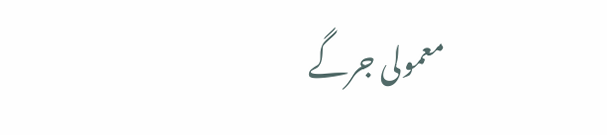معمولی جرگے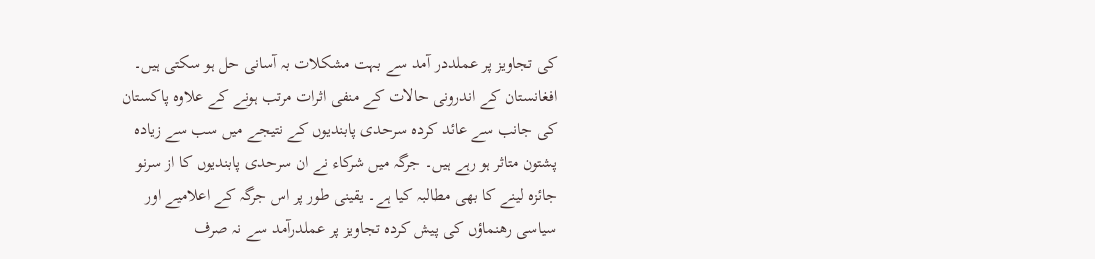کی تجاویز پر عملددر آمد سے بہت مشکلات بہ آسانی حل ہو سکتی ہیں۔ افغانستان کے اندرونی حالات کے منفی اثرات مرتب ہونے کے علاوہ پاکستان کی جانب سے عائد کردہ سرحدی پابندیوں کے نتیجے میں سب سے زیادہ پشتون متاثر ہو رہے ہیں۔ جرگہ میں شرکاء نے ان سرحدی پابندیوں کا از سرنو جائزہ لینے کا بھی مطالبہ کیا ہے۔ یقینی طور پر اس جرگہ کے اعلامیے اور سیاسی رھنماؤں کی پیش کردہ تجاویز پر عملدرآمد سے نہ صرف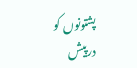پشتونوں کو درپیش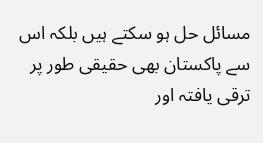مسائل حل ہو سکتے ہیں بلکہ اس سے پاکستان بھی حقیقی طور پر ترقی یافتہ اور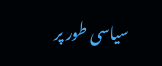سیاسی طور پر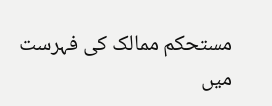مستحکم ممالک کی فہرست میں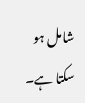شامل ہو سکتا ہے۔